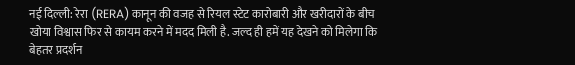नई दिल्ली: रेरा (RERA) कानून की वजह से रियल स्टेट कारोबारी और खरीदारों के बीच खोया विश्वास फिर से कायम करने में मदद मिली है. जल्द ही हमें यह देखने को मिलेगा कि बेहतर प्रदर्शन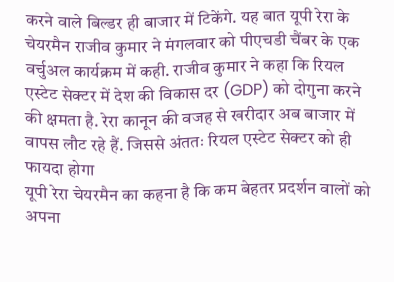करने वाले बिल्डर ही बाजार में टिकेंगे. यह बात यूपी रेरा के चेयरमैन राजीव कुमार ने मंगलवार को पीएचडी चैंबर के एक वर्चुअल कार्यक्रम में कही. राजीव कुमार ने कहा कि रियल एस्टेट सेक्टर में देश की विकास दर (GDP) को दोगुना करने की क्षमता है. रेरा कानून की वजह से खरीदार अब बाजार में वापस लौट रहे हैं. जिससे अंततः रियल एस्टेट सेक्टर को ही फायदा होगा
यूपी रेरा चेयरमैन का कहना है कि कम बेहतर प्रदर्शन वालों को अपना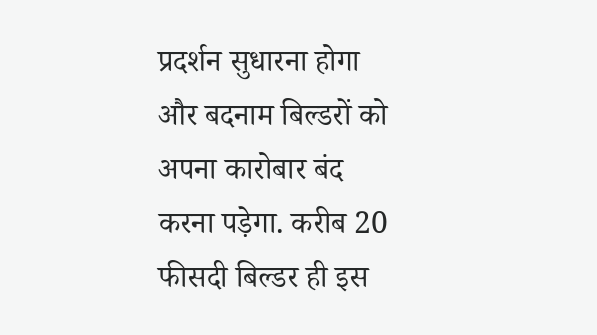प्रदर्शन सुधारना होगा और बदनाम बिल्डरों को अपना कारोबार बंद करना पड़ेगा. करीब 20 फीसदी बिल्डर ही इस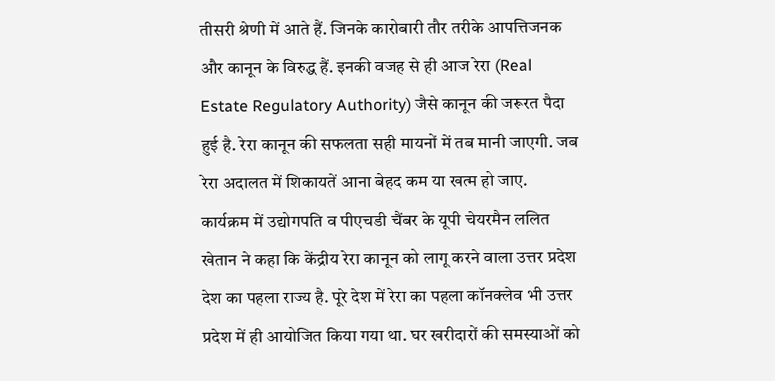तीसरी श्रेणी में आते हैं. जिनके कारोबारी तौर तरीके आपत्तिजनक और कानून के विरुद्ध हैं. इनकी वजह से ही आज रेरा (Real Estate Regulatory Authority) जैसे कानून की जरूरत पैदा हुई है. रेरा कानून की सफलता सही मायनों में तब मानी जाएगी. जब रेरा अदालत में शिकायतें आना बेहद कम या खत्म हो जाए.
कार्यक्रम में उद्योगपति व पीएचडी चैंबर के यूपी चेयरमैन ललित खेतान ने कहा कि केंद्रीय रेरा कानून को लागू करने वाला उत्तर प्रदेश देश का पहला राज्य है. पूरे देश में रेरा का पहला कॉनक्लेव भी उत्तर प्रदेश में ही आयोजित किया गया था. घर खरीदारों की समस्याओं को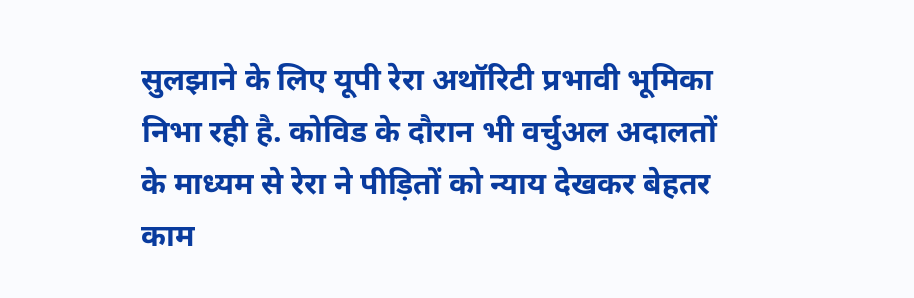सुलझाने के लिए यूपी रेरा अथॉरिटी प्रभावी भूमिका निभा रही है. कोविड के दौरान भी वर्चुअल अदालतों के माध्यम से रेरा ने पीड़ितों को न्याय देखकर बेहतर काम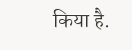किया है.